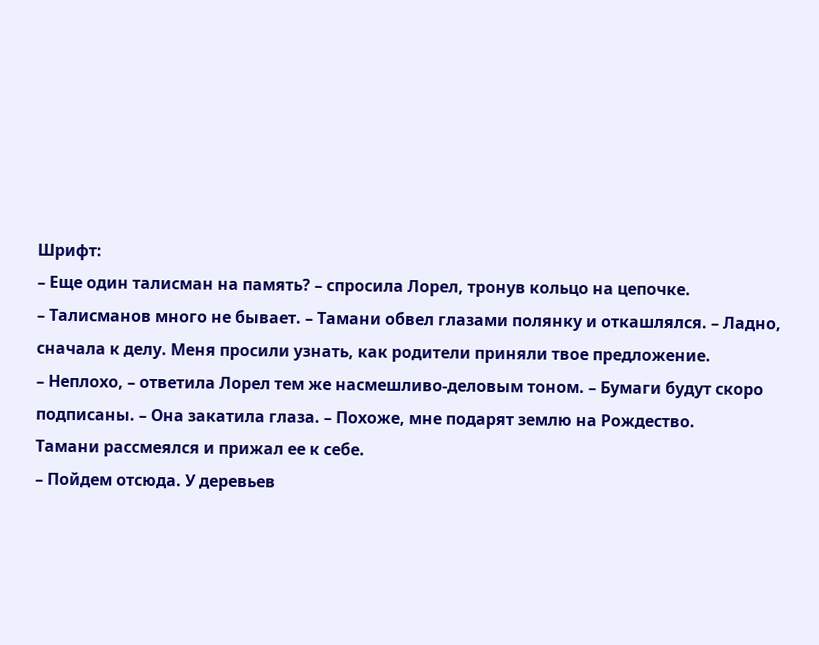Шрифт:
– Еще один талисман на память? – спросила Лорел, тронув кольцо на цепочке.
– Талисманов много не бывает. – Тамани обвел глазами полянку и откашлялся. – Ладно, сначала к делу. Меня просили узнать, как родители приняли твое предложение.
– Неплохо, – ответила Лорел тем же насмешливо-деловым тоном. – Бумаги будут скоро подписаны. – Она закатила глаза. – Похоже, мне подарят землю на Рождество.
Тамани рассмеялся и прижал ее к себе.
– Пойдем отсюда. У деревьев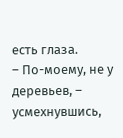есть глаза.
– По-моему, не у деревьев, – усмехнувшись,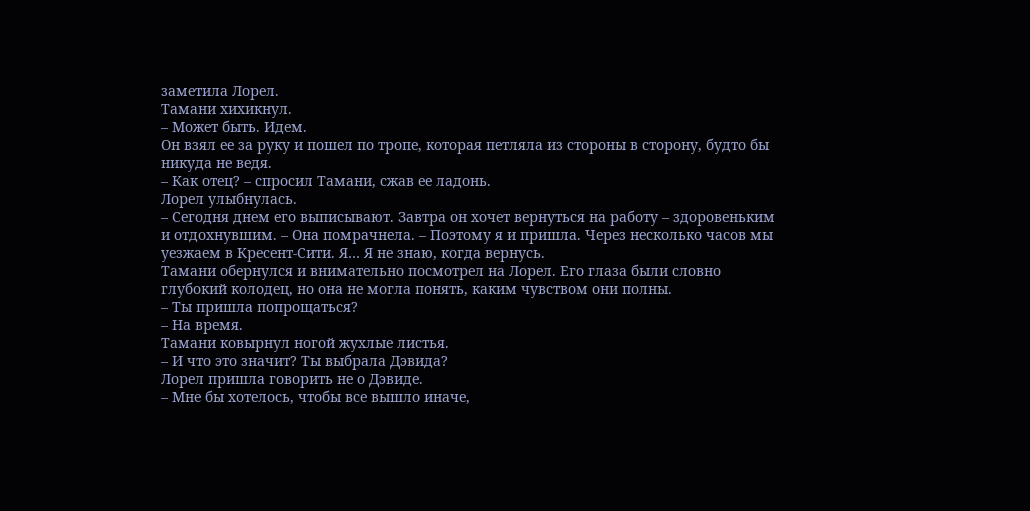заметила Лорел.
Тамани хихикнул.
– Может быть. Идем.
Он взял ее за руку и пошел по тропе, которая петляла из стороны в сторону, будто бы никуда не ведя.
– Как отец? – спросил Тамани, сжав ее ладонь.
Лорел улыбнулась.
– Сегодня днем его выписывают. Завтра он хочет вернуться на работу – здоровеньким и отдохнувшим. – Она помрачнела. – Поэтому я и пришла. Через несколько часов мы уезжаем в Кресент-Сити. Я… Я не знаю, когда вернусь.
Тамани обернулся и внимательно посмотрел на Лорел. Его глаза были словно глубокий колодец, но она не могла понять, каким чувством они полны.
– Ты пришла попрощаться?
– На время.
Тамани ковырнул ногой жухлые листья.
– И что это значит? Ты выбрала Дэвида?
Лорел пришла говорить не о Дэвиде.
– Мне бы хотелось, чтобы все вышло иначе,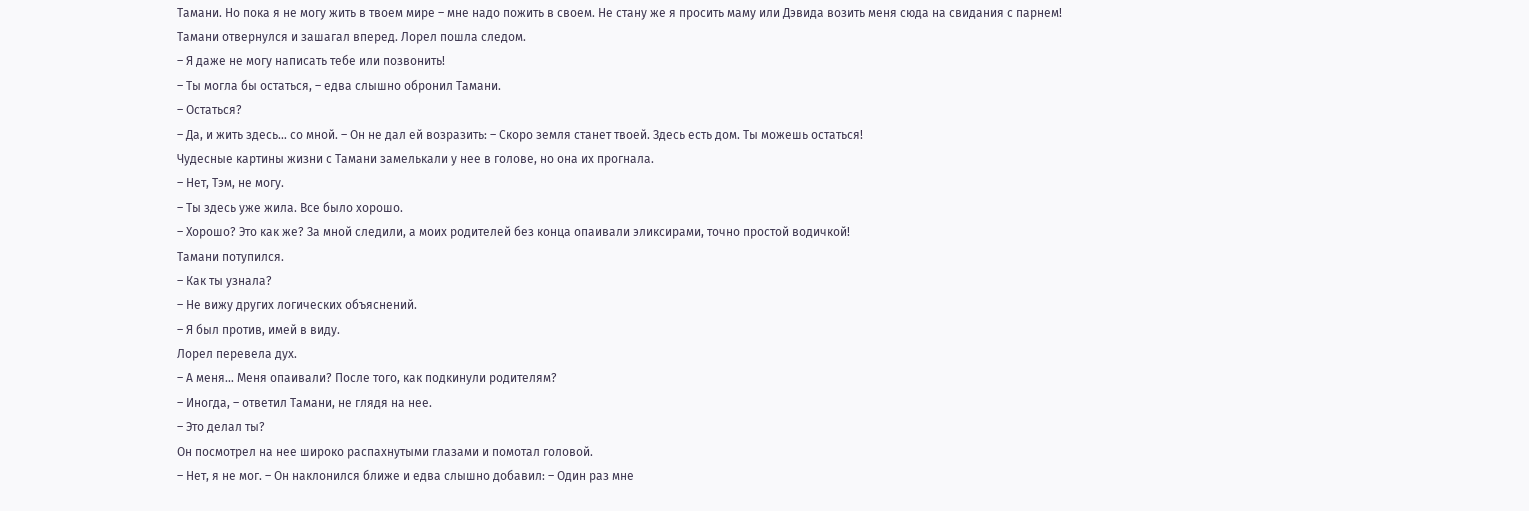Тамани. Но пока я не могу жить в твоем мире – мне надо пожить в своем. Не стану же я просить маму или Дэвида возить меня сюда на свидания с парнем!
Тамани отвернулся и зашагал вперед. Лорел пошла следом.
– Я даже не могу написать тебе или позвонить!
– Ты могла бы остаться, – едва слышно обронил Тамани.
– Остаться?
– Да, и жить здесь… со мной. – Он не дал ей возразить: – Скоро земля станет твоей. Здесь есть дом. Ты можешь остаться!
Чудесные картины жизни с Тамани замелькали у нее в голове, но она их прогнала.
– Нет, Тэм, не могу.
– Ты здесь уже жила. Все было хорошо.
– Хорошо? Это как же? За мной следили, а моих родителей без конца опаивали эликсирами, точно простой водичкой!
Тамани потупился.
– Как ты узнала?
– Не вижу других логических объяснений.
– Я был против, имей в виду.
Лорел перевела дух.
– А меня… Меня опаивали? После того, как подкинули родителям?
– Иногда, – ответил Тамани, не глядя на нее.
– Это делал ты?
Он посмотрел на нее широко распахнутыми глазами и помотал головой.
– Нет, я не мог. – Он наклонился ближе и едва слышно добавил: – Один раз мне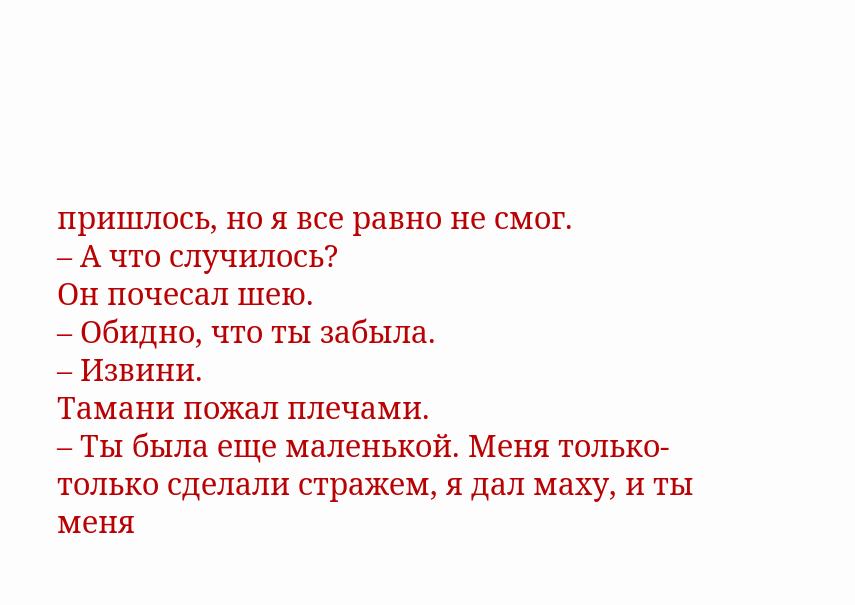пришлось, но я все равно не смог.
– А что случилось?
Он почесал шею.
– Обидно, что ты забыла.
– Извини.
Тамани пожал плечами.
– Ты была еще маленькой. Меня только-только сделали стражем, я дал маху, и ты меня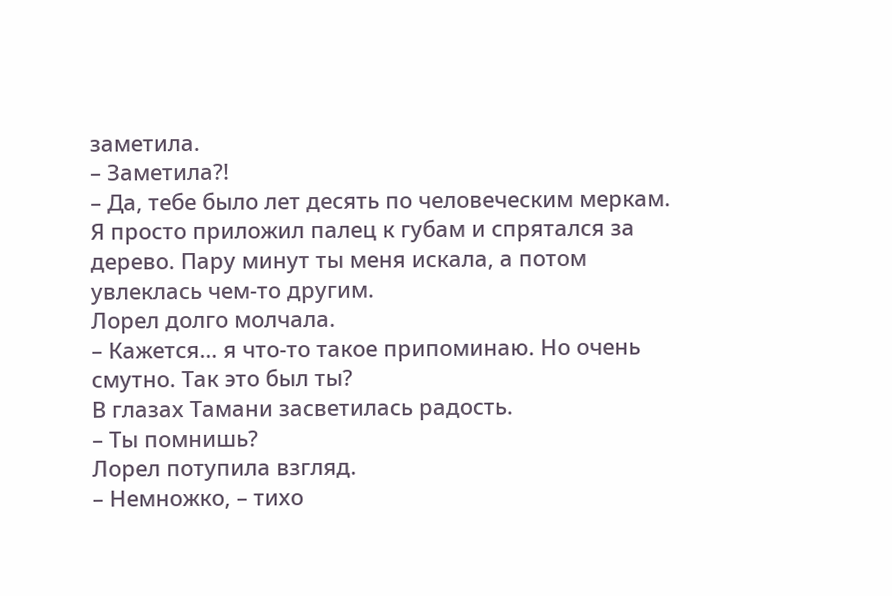заметила.
– Заметила?!
– Да, тебе было лет десять по человеческим меркам. Я просто приложил палец к губам и спрятался за дерево. Пару минут ты меня искала, а потом увлеклась чем-то другим.
Лорел долго молчала.
– Кажется… я что-то такое припоминаю. Но очень смутно. Так это был ты?
В глазах Тамани засветилась радость.
– Ты помнишь?
Лорел потупила взгляд.
– Немножко, – тихо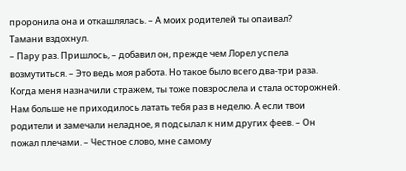проронила она и откашлялась. – А моих родителей ты опаивал?
Тамани вздохнул.
– Пару раз. Пришлось, – добавил он, прежде чем Лорел успела возмутиться. – Это ведь моя работа. Но такое было всего два-три раза. Когда меня назначили стражем, ты тоже повзрослела и стала осторожней. Нам больше не приходилось латать тебя раз в неделю. А если твои родители и замечали неладное, я подсылал к ним других феев. – Он пожал плечами. – Честное слово, мне самому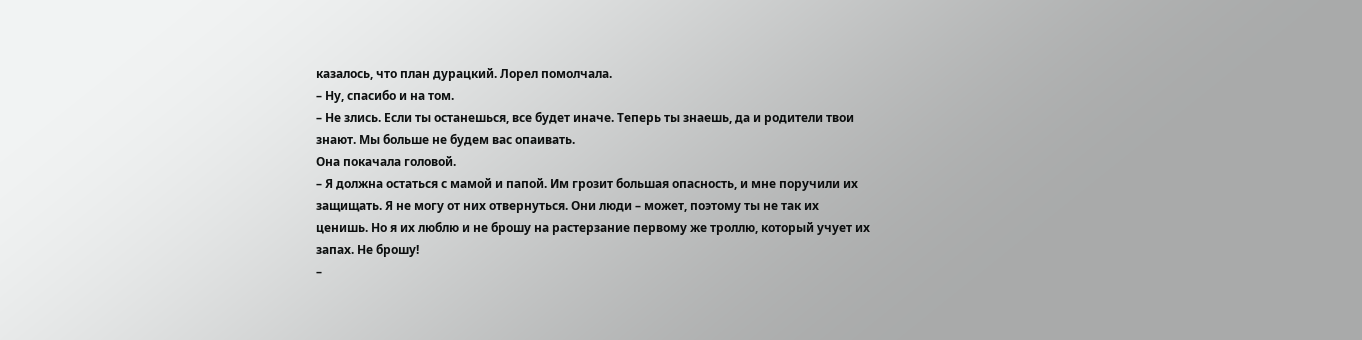казалось, что план дурацкий. Лорел помолчала.
– Ну, спасибо и на том.
– Не злись. Если ты останешься, все будет иначе. Теперь ты знаешь, да и родители твои знают. Мы больше не будем вас опаивать.
Она покачала головой.
– Я должна остаться с мамой и папой. Им грозит большая опасность, и мне поручили их защищать. Я не могу от них отвернуться. Они люди – может, поэтому ты не так их ценишь. Но я их люблю и не брошу на растерзание первому же троллю, который учует их запах. Не брошу!
–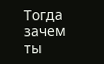Тогда зачем ты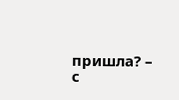пришла? – с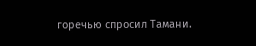горечью спросил Тамани.